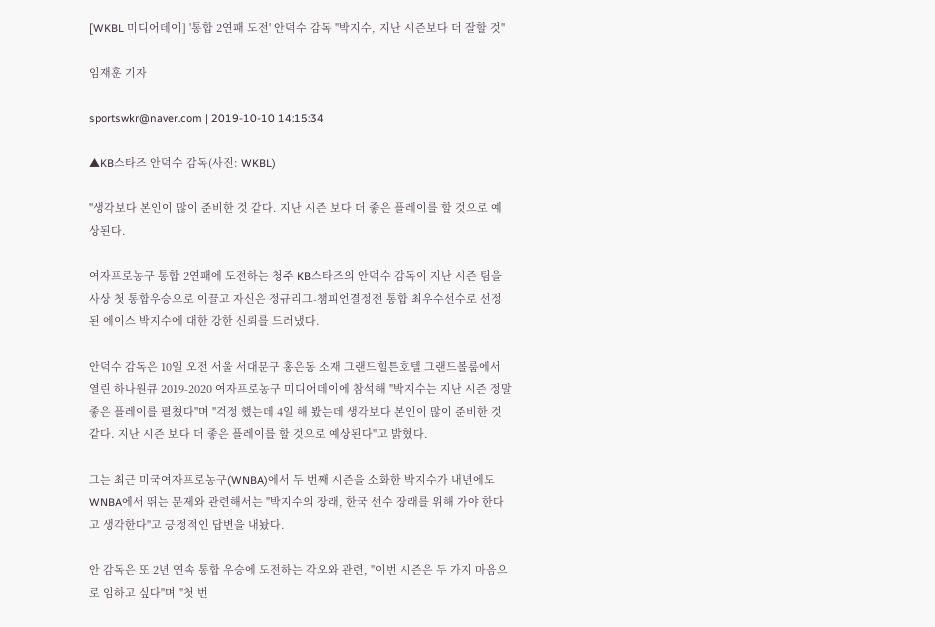[WKBL 미디어데이] '통합 2연패 도전' 안덕수 감독 "박지수, 지난 시즌보다 더 잘할 것"

임재훈 기자

sportswkr@naver.com | 2019-10-10 14:15:34

▲KB스타즈 안덕수 감독(사진: WKBL)

"생각보다 본인이 많이 준비한 것 같다. 지난 시즌 보다 더 좋은 플레이를 할 것으로 예상된다.

여자프로농구 통합 2연패에 도전하는 청주 KB스타즈의 안덕수 감독이 지난 시즌 팀을 사상 첫 통합우승으로 이끌고 자신은 정규리그-챔피언결정전 통합 최우수선수로 선정된 에이스 박지수에 대한 강한 신뢰를 드러냈다.

안덕수 감독은 10일 오전 서울 서대문구 홍은동 소재 그랜드힐튼호텔 그랜드볼룸에서 열린 하나원큐 2019-2020 여자프로농구 미디어데이에 참석해 "박지수는 지난 시즌 정말 좋은 플레이를 펼쳤다"며 "걱정 했는데 4일 해 봤는데 생각보다 본인이 많이 준비한 것 같다. 지난 시즌 보다 더 좋은 플레이를 할 것으로 예상된다"고 밝혔다.

그는 최근 미국여자프로농구(WNBA)에서 두 번째 시즌을 소화한 박지수가 내년에도 WNBA에서 뛰는 문제와 관련해서는 "박지수의 장래, 한국 선수 장래를 위해 가야 한다고 생각한다"고 긍정적인 답변을 내놨다.

안 감독은 또 2년 연속 통합 우승에 도전하는 각오와 관련, "이번 시즌은 두 가지 마음으로 임하고 싶다"며 "첫 번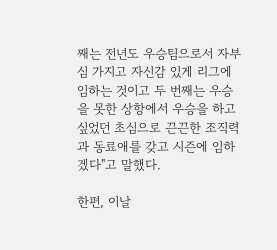째는 전년도 우승팀으로서 자부심 가지고 자신감 있게 리그에 임하는 것이고 두 번째는 우승을 못한 상항에서 우승을 하고 싶었던 초심으로 끈끈한 조직력과 동료애를 갖고 시즌에 임하겠다"고 말했다.

한편, 이날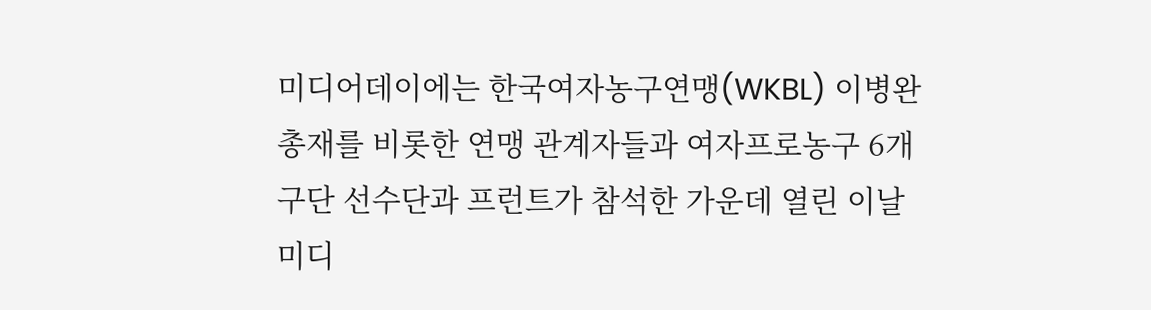미디어데이에는 한국여자농구연맹(WKBL) 이병완 총재를 비롯한 연맹 관계자들과 여자프로농구 6개 구단 선수단과 프런트가 참석한 가운데 열린 이날 미디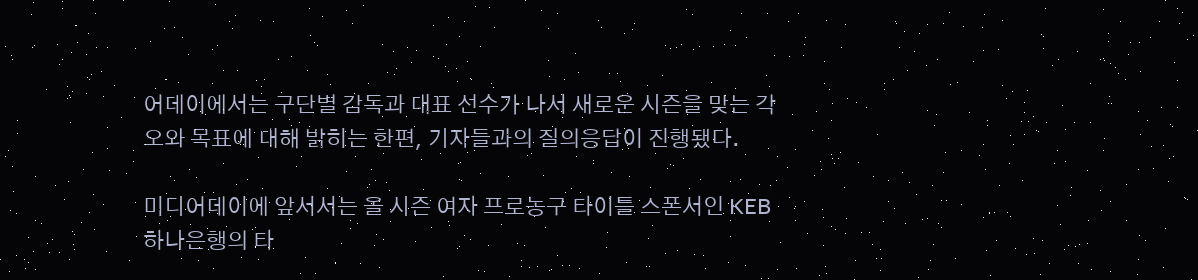어데이에서는 구단별 감독과 대표 선수가 나서 새로운 시즌을 맞는 각오와 목표에 대해 밝히는 한편, 기자들과의 질의응답이 진행됐다.

미디어데이에 앞서서는 올 시즌 여자 프로농구 타이틀 스폰서인 KEB하나은행의 타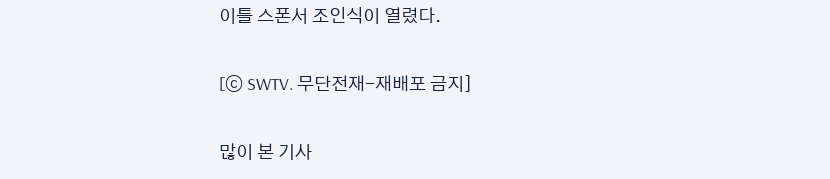이틀 스폰서 조인식이 열렸다.

[ⓒ SWTV. 무단전재-재배포 금지]

많이 본 기사